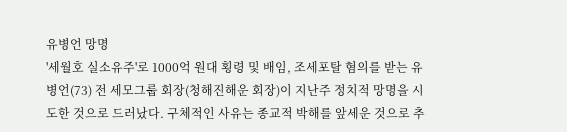유병언 망명
'세월호 실소유주'로 1000억 원대 횡령 및 배임, 조세포탈 혐의를 받는 유병언(73) 전 세모그룹 회장(청해진해운 회장)이 지난주 정치적 망명을 시도한 것으로 드러났다. 구체적인 사유는 종교적 박해를 앞세운 것으로 추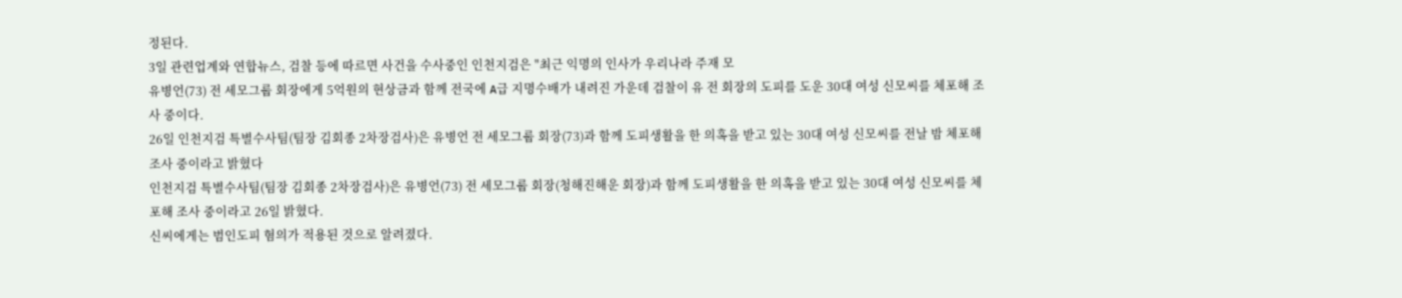정된다.
3일 관련업계와 연합뉴스, 검찰 등에 따르면 사건을 수사중인 인천지검은 "최근 익명의 인사가 우리나라 주재 모
유병언(73) 전 세모그룹 회장에게 5억원의 현상금과 함께 전국에 A급 지명수배가 내려진 가운데 검찰이 유 전 회장의 도피를 도운 30대 여성 신모씨를 체포해 조사 중이다.
26일 인천지검 특별수사팀(팀장 김회종 2차장검사)은 유병언 전 세모그룹 회장(73)과 함께 도피생활을 한 의혹을 받고 있는 30대 여성 신모씨를 전날 밤 체포해 조사 중이라고 밝혔다
인천지검 특별수사팀(팀장 김회종 2차장검사)은 유병언(73) 전 세모그룹 회장(청해진해운 회장)과 함께 도피생활을 한 의혹을 받고 있는 30대 여성 신모씨를 체포해 조사 중이라고 26일 밝혔다.
신씨에게는 범인도피 혐의가 적용된 것으로 알려졌다.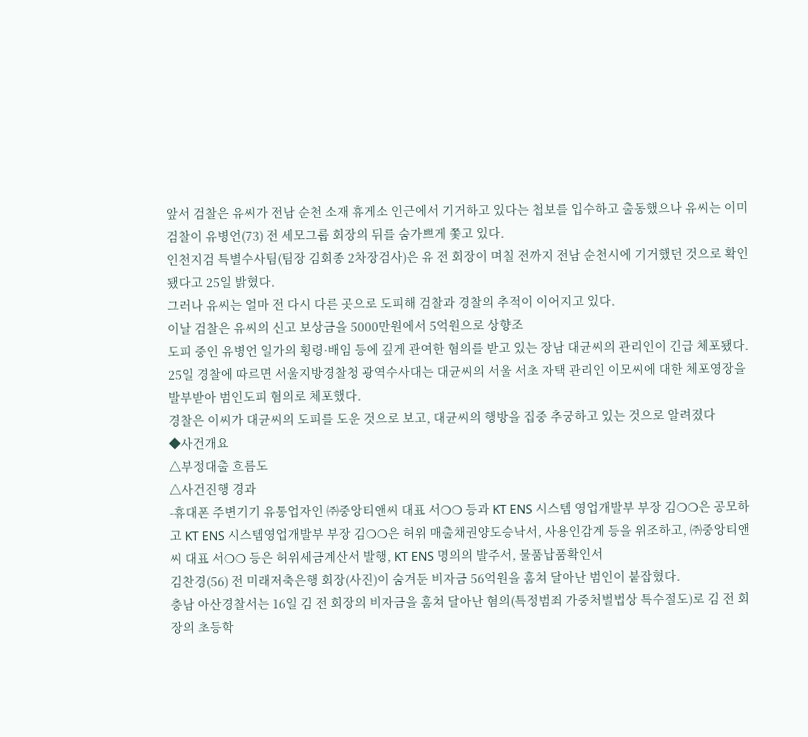앞서 검찰은 유씨가 전남 순천 소재 휴게소 인근에서 기거하고 있다는 첩보를 입수하고 출동했으나 유씨는 이미
검찰이 유병언(73) 전 세모그룹 회장의 뒤를 숨가쁘게 쫓고 있다.
인천지검 특별수사팀(팀장 김회종 2차장검사)은 유 전 회장이 며칠 전까지 전남 순천시에 기거했던 것으로 확인됐다고 25일 밝혔다.
그러나 유씨는 얼마 전 다시 다른 곳으로 도피해 검찰과 경찰의 추적이 이어지고 있다.
이날 검찰은 유씨의 신고 보상금을 5000만원에서 5억원으로 상향조
도피 중인 유병언 일가의 횡령·배임 등에 깊게 관여한 혐의를 받고 있는 장남 대균씨의 관리인이 긴급 체포됐다.
25일 경찰에 따르면 서울지방경찰청 광역수사대는 대균씨의 서울 서초 자택 관리인 이모씨에 대한 체포영장을 발부받아 범인도피 혐의로 체포했다.
경찰은 이씨가 대균씨의 도피를 도운 것으로 보고, 대균씨의 행방을 집중 추궁하고 있는 것으로 알려졌다
◆사건개요
△부정대출 흐름도
△사건진행 경과
-휴대폰 주변기기 유통업자인 ㈜중앙티앤씨 대표 서❍❍ 등과 KT ENS 시스템 영업개발부 부장 김❍❍은 공모하고 KT ENS 시스템영업개발부 부장 김❍❍은 허위 매출채권양도승낙서, 사용인감계 등을 위조하고, ㈜중앙티앤씨 대표 서❍❍ 등은 허위세금계산서 발행, KT ENS 명의의 발주서, 물품납품확인서
김찬경(56) 전 미래저축은행 회장(사진)이 숨겨둔 비자금 56억원을 훔쳐 달아난 범인이 붙잡혔다.
충남 아산경찰서는 16일 김 전 회장의 비자금을 훔쳐 달아난 혐의(특정범죄 가중처벌법상 특수절도)로 김 전 회장의 초등학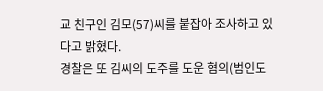교 친구인 김모(57)씨를 붙잡아 조사하고 있다고 밝혔다.
경찰은 또 김씨의 도주를 도운 혐의(범인도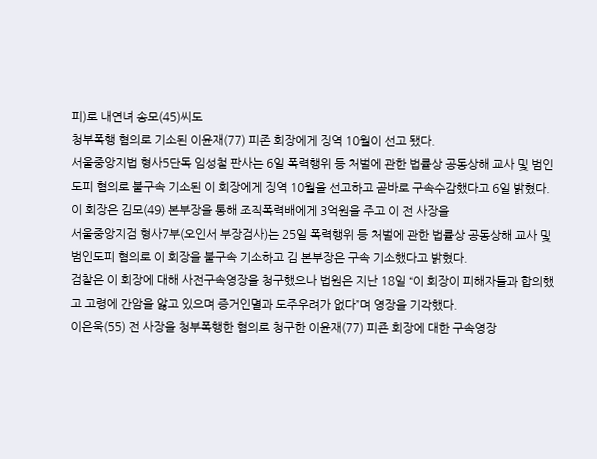피)로 내연녀 송모(45)씨도
청부폭행 혐의로 기소된 이윤재(77) 피존 회장에게 징역 10월이 선고 됐다.
서울중앙지법 형사5단독 임성철 판사는 6일 폭력행위 등 처벌에 관한 법률상 공동상해 교사 및 범인도피 혐의로 불구속 기소된 이 회장에게 징역 10월을 선고하고 곧바로 구속수감했다고 6일 밝혔다.
이 회장은 김모(49) 본부장을 통해 조직폭력배에게 3억원을 주고 이 전 사장을
서울중앙지검 형사7부(오인서 부장검사)는 25일 폭력행위 등 처벌에 관한 법률상 공동상해 교사 및 범인도피 혐의로 이 회장을 불구속 기소하고 김 본부장은 구속 기소했다고 밝혔다.
검찰은 이 회장에 대해 사전구속영장을 청구했으나 법원은 지난 18일 “이 회장이 피해자들과 합의했고 고령에 간암을 앓고 있으며 증거인멸과 도주우려가 없다”며 영장을 기각했다.
이은욱(55) 전 사장을 청부폭행한 혐의로 청구한 이윤재(77) 피죤 회장에 대한 구속영장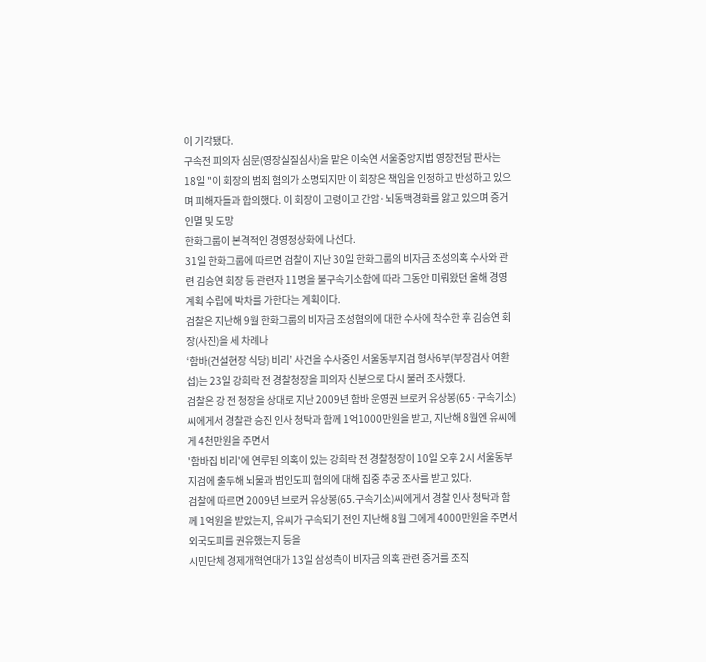이 기각됐다.
구속전 피의자 심문(영장실질심사)을 맡은 이숙연 서울중앙지법 영장전담 판사는 18일 "이 회장의 범죄 혐의가 소명되지만 이 회장은 책임을 인정하고 반성하고 있으며 피해자들과 합의했다. 이 회장이 고령이고 간암·뇌동맥경화를 앓고 있으며 증거 인멸 및 도망
한화그룹이 본격적인 경영정상화에 나선다.
31일 한화그룹에 따르면 검찰이 지난 30일 한화그룹의 비자금 조성의혹 수사와 관련 김승연 회장 등 관련자 11명을 불구속기소함에 따라 그동안 미뤄왔던 올해 경영계획 수립에 박차를 가한다는 계획이다.
검찰은 지난해 9월 한화그룹의 비자금 조성혐의에 대한 수사에 착수한 후 김승연 회장(사진)을 세 차례나
‘함바(건설현장 식당) 비리’ 사건을 수사중인 서울동부지검 형사6부(부장검사 여환섭)는 23일 강희락 전 경찰청장을 피의자 신분으로 다시 불러 조사했다.
검찰은 강 전 청장을 상대로 지난 2009년 함바 운영권 브로커 유상봉(65·구속기소)씨에게서 경찰관 승진 인사 청탁과 함께 1억1000만원을 받고, 지난해 8월엔 유씨에게 4천만원을 주면서
'함바집 비리'에 연루된 의혹이 있는 강희락 전 경찰청장이 10일 오후 2시 서울동부지검에 출두해 뇌물과 범인도피 혐의에 대해 집중 추궁 조사를 받고 있다.
검찰에 따르면 2009년 브로커 유상봉(65.구속기소)씨에게서 경찰 인사 청탁과 함께 1억원을 받았는지, 유씨가 구속되기 전인 지난해 8월 그에게 4000만원을 주면서 외국도피를 권유했는지 등을
시민단체 경제개혁연대가 13일 삼성측이 비자금 의혹 관련 증거를 조직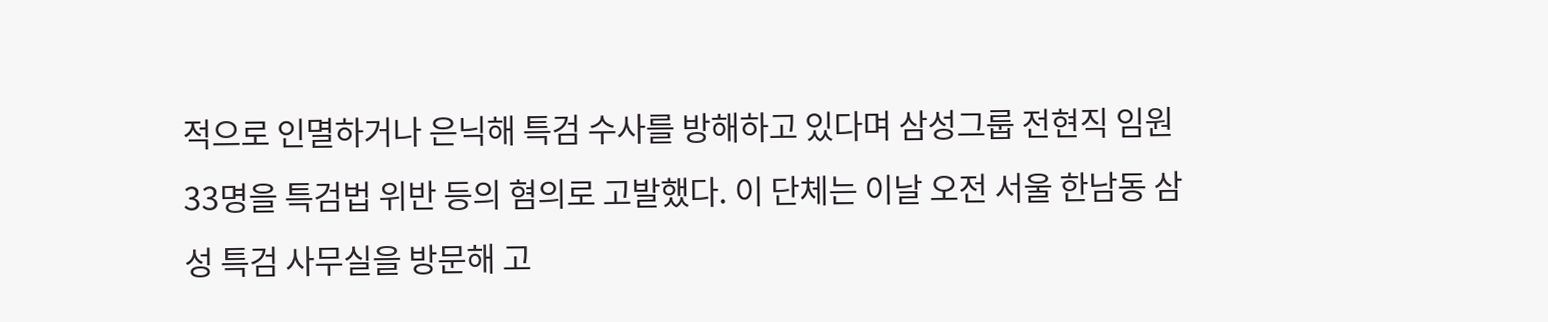적으로 인멸하거나 은닉해 특검 수사를 방해하고 있다며 삼성그룹 전현직 임원 33명을 특검법 위반 등의 혐의로 고발했다. 이 단체는 이날 오전 서울 한남동 삼성 특검 사무실을 방문해 고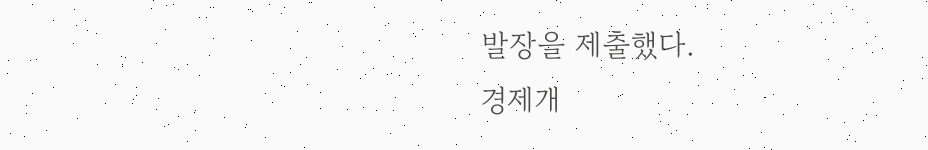발장을 제출했다.
경제개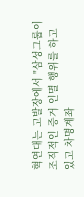혁연대는 고발장에서 "삼성그룹이 조직적인 증거 인멸 행위를 하고 있고 차명계좌